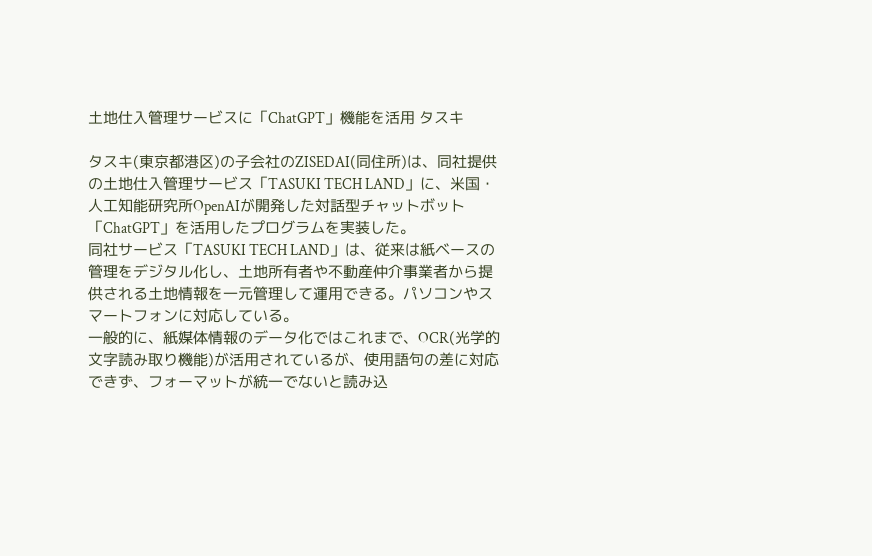土地仕入管理サービスに「ChatGPT」機能を活用 タスキ

タスキ(東京都港区)の子会社のZISEDAI(同住所)は、同社提供の土地仕入管理サービス「TASUKI TECH LAND」に、米国・人工知能研究所OpenAIが開発した対話型チャットボット「ChatGPT」を活用したプログラムを実装した。
同社サービス「TASUKI TECH LAND」は、従来は紙ベースの管理をデジタル化し、土地所有者や不動産仲介事業者から提供される土地情報を一元管理して運用できる。パソコンやスマートフォンに対応している。
一般的に、紙媒体情報のデータ化ではこれまで、OCR(光学的文字読み取り機能)が活用されているが、使用語句の差に対応できず、フォーマットが統一でないと読み込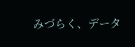みづらく、データ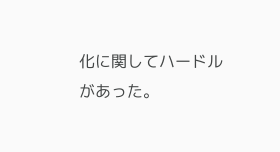化に関してハードルがあった。